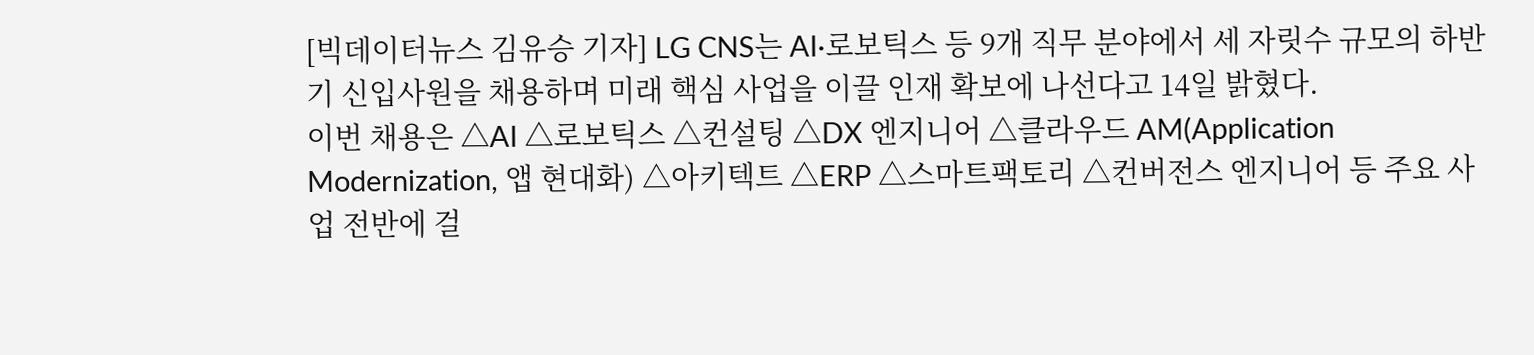[빅데이터뉴스 김유승 기자] LG CNS는 AI·로보틱스 등 9개 직무 분야에서 세 자릿수 규모의 하반기 신입사원을 채용하며 미래 핵심 사업을 이끌 인재 확보에 나선다고 14일 밝혔다.
이번 채용은 △AI △로보틱스 △컨설팅 △DX 엔지니어 △클라우드 AM(Application Modernization, 앱 현대화) △아키텍트 △ERP △스마트팩토리 △컨버전스 엔지니어 등 주요 사업 전반에 걸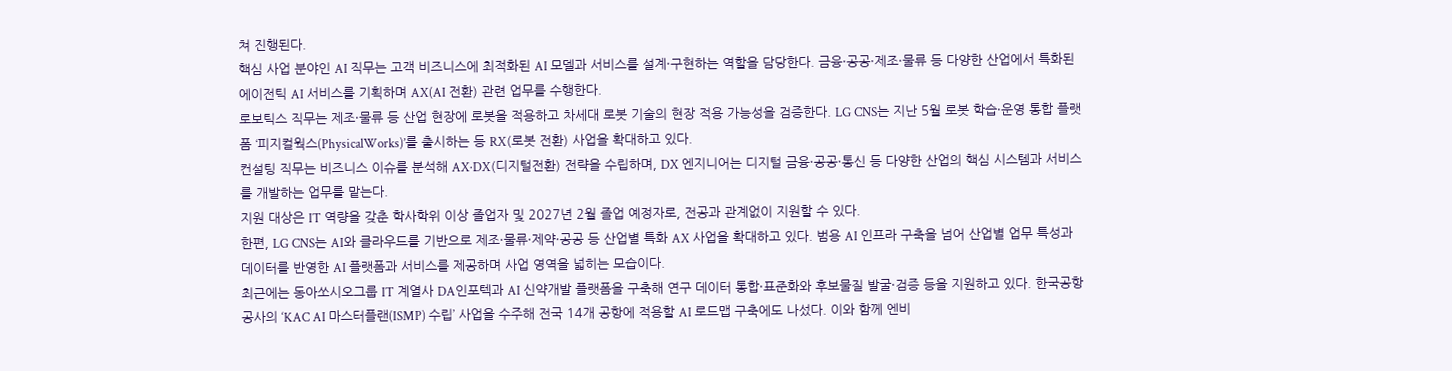쳐 진행된다.
핵심 사업 분야인 AI 직무는 고객 비즈니스에 최적화된 AI 모델과 서비스를 설계·구현하는 역할을 담당한다. 금융·공공·제조·물류 등 다양한 산업에서 특화된 에이전틱 AI 서비스를 기획하며 AX(AI 전환) 관련 업무를 수행한다.
로보틱스 직무는 제조·물류 등 산업 현장에 로봇을 적용하고 차세대 로봇 기술의 현장 적용 가능성을 검증한다. LG CNS는 지난 5월 로봇 학습·운영 통합 플랫폼 ‘피지컬웍스(PhysicalWorks)’를 출시하는 등 RX(로봇 전환) 사업을 확대하고 있다.
컨설팅 직무는 비즈니스 이슈를 분석해 AX·DX(디지털전환) 전략을 수립하며, DX 엔지니어는 디지털 금융·공공·통신 등 다양한 산업의 핵심 시스템과 서비스를 개발하는 업무를 맡는다.
지원 대상은 IT 역량을 갖춘 학사학위 이상 졸업자 및 2027년 2월 졸업 예정자로, 전공과 관계없이 지원할 수 있다.
한편, LG CNS는 AI와 클라우드를 기반으로 제조·물류·제약·공공 등 산업별 특화 AX 사업을 확대하고 있다. 범용 AI 인프라 구축을 넘어 산업별 업무 특성과 데이터를 반영한 AI 플랫폼과 서비스를 제공하며 사업 영역을 넓히는 모습이다.
최근에는 동아쏘시오그룹 IT 계열사 DA인포텍과 AI 신약개발 플랫폼을 구축해 연구 데이터 통합·표준화와 후보물질 발굴·검증 등을 지원하고 있다. 한국공항공사의 ‘KAC AI 마스터플랜(ISMP) 수립’ 사업을 수주해 전국 14개 공항에 적용할 AI 로드맵 구축에도 나섰다. 이와 함께 엔비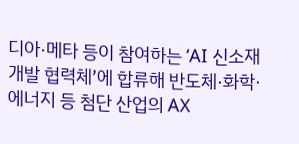디아·메타 등이 참여하는 ‘AI 신소재 개발 협력체’에 합류해 반도체·화학·에너지 등 첨단 산업의 AX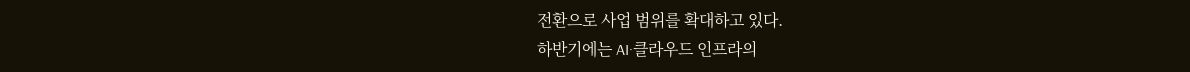전환으로 사업 범위를 확대하고 있다.
하반기에는 AI·클라우드 인프라의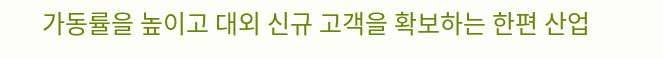가동률을 높이고 대외 신규 고객을 확보하는 한편 산업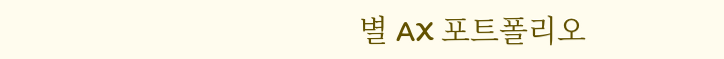별 AX 포트폴리오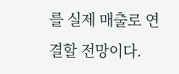를 실제 매출로 연결할 전망이다.